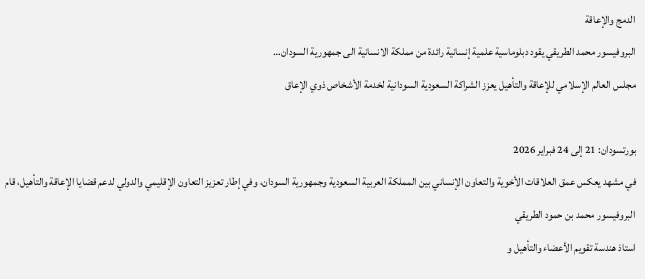الدمج والإعاقة
البروفيسور محمد الطريقي يقود دبلوماسية علمية إنسانية رائدة من مملكة الانسانية الى جمهورية السودان…
مجلس العالم الإسلامي للإعاقة والتأهيل يعزز الشراكة السعودية السودانية لخدمة الأشخاص ذوي الإعاق

بورتسودان: 21 إلى 24 فبراير 2026
في مشهد يعكس عمق العلاقات الأخوية والتعاون الإنساني بين المملكة العربية السعودية وجمهورية السودان، وفي إطار تعزيز التعاون الإقليمي والدولي لدعم قضايا الإعاقة والتأهيل، قام البروفيسور محمد بن حمود الطريقي
استاذ هندسة تقويم الأعضاء والتأهيل و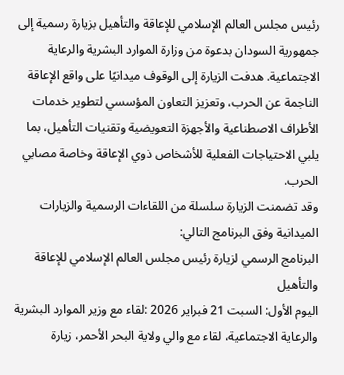رئيس مجلس العالم الإسلامي للإعاقة والتأهيل بزيارة رسمية إلى جمهورية السودان بدعوة من وزارة الموارد البشرية والرعاية الاجتماعية. هدفت الزيارة إلى الوقوف ميدانيًا على واقع الإعاقة الناجمة عن الحرب، وتعزيز التعاون المؤسسي لتطوير خدمات الأطراف الاصطناعية والأجهزة التعويضية وتقنيات التأهيل، بما يلبي الاحتياجات الفعلية للأشخاص ذوي الإعاقة وخاصة مصابي الحرب.
وقد تضمنت الزيارة سلسلة من اللقاءات الرسمية والزيارات الميدانية وفق البرنامج التالي:
البرنامج الرسمي لزيارة رئيس مجلس العالم الإسلامي للإعاقة والتأهيل
اليوم الأول: السبت 21 فبراير 2026 :لقاء مع وزير الموارد البشرية والرعاية الاجتماعية، لقاء مع والي ولاية البحر الأحمر، زيارة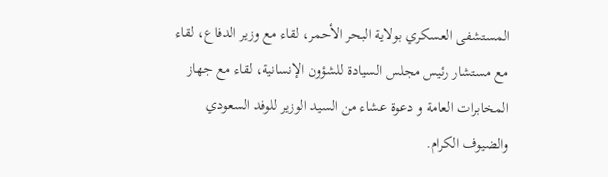المستشفى العسكري بولاية البحر الأحمر، لقاء مع وزير الدفاع، لقاء مع مستشار رئيس مجلس السيادة للشؤون الإنسانية، لقاء مع جهاز المخابرات العامة و دعوة عشاء من السيد الوزير للوفد السعودي والضيوف الكرام.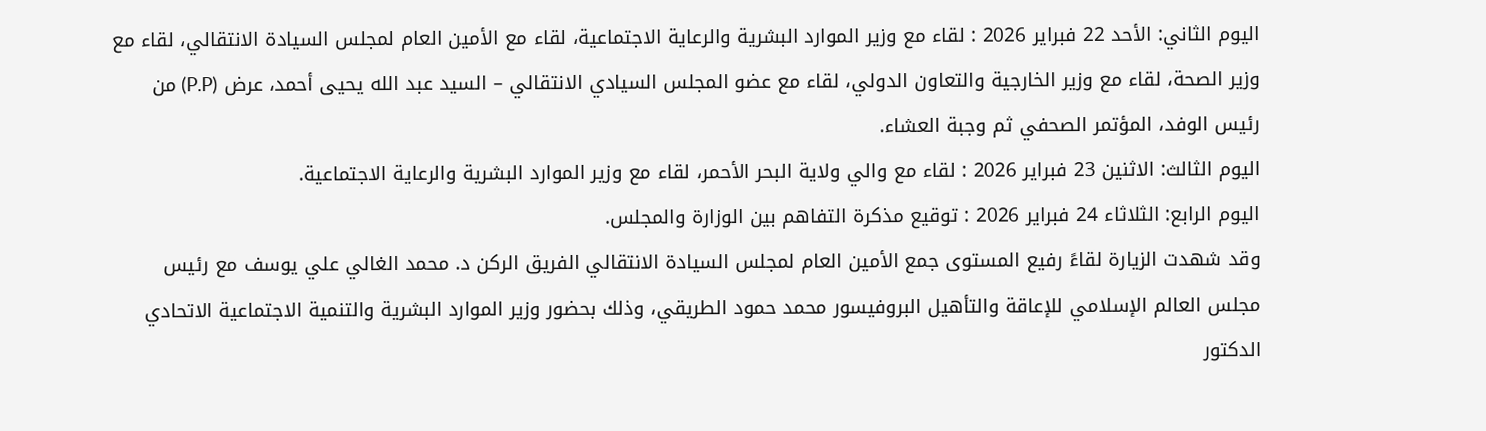اليوم الثاني: الأحد 22 فبراير 2026 : لقاء مع وزير الموارد البشرية والرعاية الاجتماعية، لقاء مع الأمين العام لمجلس السيادة الانتقالي، لقاء مع وزير الصحة، لقاء مع وزير الخارجية والتعاون الدولي، لقاء مع عضو المجلس السيادي الانتقالي – السيد عبد الله يحيى أحمد، عرض (P.P) من رئيس الوفد، المؤتمر الصحفي ثم وجبة العشاء.
اليوم الثالث: الاثنين 23 فبراير 2026 : لقاء مع والي ولاية البحر الأحمر، لقاء مع وزير الموارد البشرية والرعاية الاجتماعية.
اليوم الرابع: الثلاثاء 24 فبراير 2026 : توقيع مذكرة التفاهم بين الوزارة والمجلس.
وقد شهدت الزيارة لقاءً رفيع المستوى جمع الأمين العام لمجلس السيادة الانتقالي الفريق الركن د. محمد الغالي علي يوسف مع رئيس مجلس العالم الإسلامي للإعاقة والتأهيل البروفيسور محمد حمود الطريقي، وذلك بحضور وزير الموارد البشرية والتنمية الاجتماعية الاتحادي الدكتور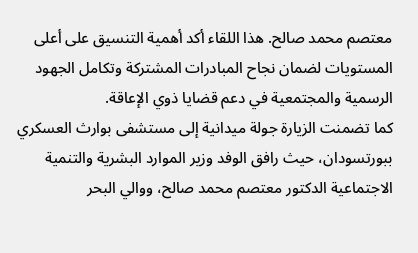معتصم محمد صالح. هذا اللقاء أكد أهمية التنسيق على أعلى المستويات لضمان نجاح المبادرات المشتركة وتكامل الجهود الرسمية والمجتمعية في دعم قضايا ذوي الإعاقة.
كما تضمنت الزيارة جولة ميدانية إلى مستشفى بوارث العسكري ببورتسودان، حيث رافق الوفد وزير الموارد البشرية والتنمية الاجتماعية الدكتور معتصم محمد صالح، ووالي البحر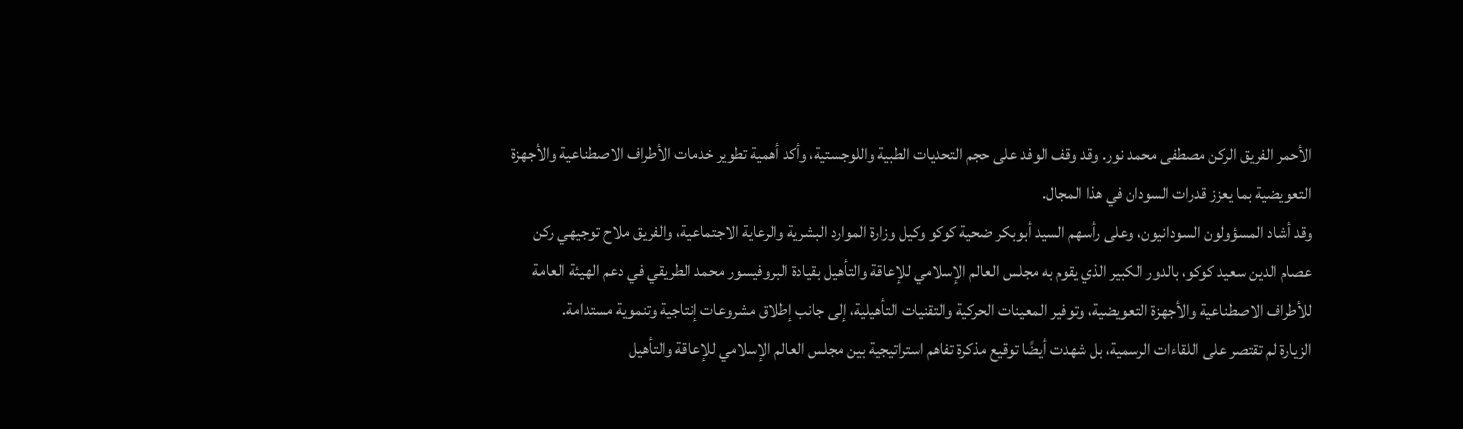الأحمر الفريق الركن مصطفى محمد نور. وقد وقف الوفد على حجم التحديات الطبية واللوجستية، وأكد أهمية تطوير خدمات الأطراف الاصطناعية والأجهزة التعويضية بما يعزز قدرات السودان في هذا المجال.
وقد أشاد المسؤولون السودانيون، وعلى رأسهم السيد أبوبكر ضحية كوكو وكيل وزارة الموارد البشرية والرعاية الاجتماعية، والفريق ملاح توجيهي ركن عصام الدين سعيد كوكو، بالدور الكبير الذي يقوم به مجلس العالم الإسلامي للإعاقة والتأهيل بقيادة البروفيسور محمد الطريقي في دعم الهيئة العامة للأطراف الاصطناعية والأجهزة التعويضية، وتوفير المعينات الحركية والتقنيات التأهيلية، إلى جانب إطلاق مشروعات إنتاجية وتنموية مستدامة.
الزيارة لم تقتصر على اللقاءات الرسمية، بل شهدت أيضًا توقيع مذكرة تفاهم استراتيجية بين مجلس العالم الإسلامي للإعاقة والتأهيل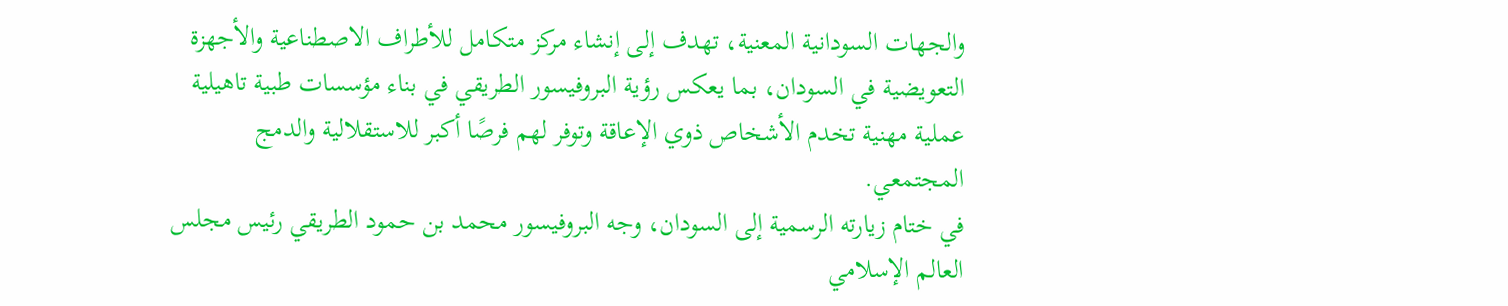والجهات السودانية المعنية، تهدف إلى إنشاء مركز متكامل للأطراف الاصطناعية والأجهزة التعويضية في السودان، بما يعكس رؤية البروفيسور الطريقي في بناء مؤسسات طبية تاهيلية عملية مهنية تخدم الأشخاص ذوي الإعاقة وتوفر لهم فرصًا أكبر للاستقلالية والدمج المجتمعي.
في ختام زيارته الرسمية إلى السودان، وجه البروفيسور محمد بن حمود الطريقي رئيس مجلس العالم الإسلامي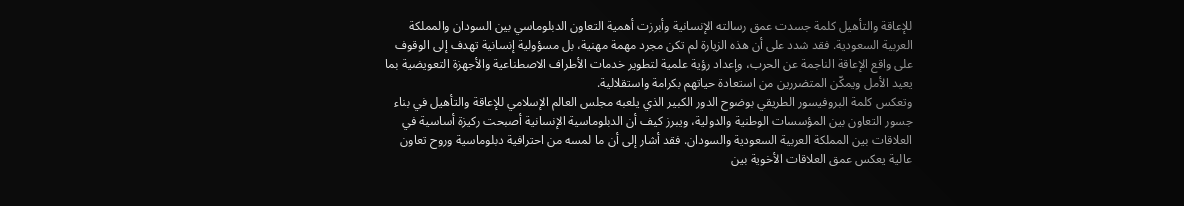للإعاقة والتأهيل كلمة جسدت عمق رسالته الإنسانية وأبرزت أهمية التعاون الدبلوماسي بين السودان والمملكة العربية السعودية. فقد شدد على أن هذه الزيارة لم تكن مجرد مهمة مهنية، بل مسؤولية إنسانية تهدف إلى الوقوف على واقع الإعاقة الناجمة عن الحرب، وإعداد رؤية علمية لتطوير خدمات الأطراف الاصطناعية والأجهزة التعويضية بما يعيد الأمل ويمكّن المتضررين من استعادة حياتهم بكرامة واستقلالية.
وتعكس كلمة البروفيسور الطريقي بوضوح الدور الكبير الذي يلعبه مجلس العالم الإسلامي للإعاقة والتأهيل في بناء جسور التعاون بين المؤسسات الوطنية والدولية، ويبرز كيف أن الدبلوماسية الإنسانية أصبحت ركيزة أساسية في العلاقات بين المملكة العربية السعودية والسودان. فقد أشار إلى أن ما لمسه من احترافية دبلوماسية وروح تعاون عالية يعكس عمق العلاقات الأخوية بين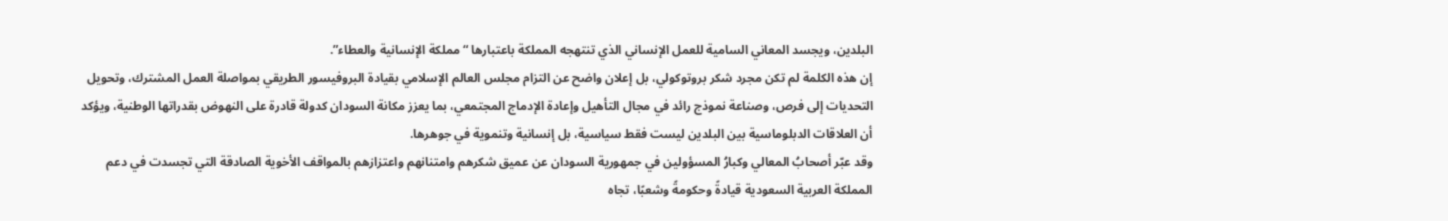البلدين، ويجسد المعاني السامية للعمل الإنساني الذي تنتهجه المملكة باعتبارها “مملكة الإنسانية والعطاء”.
إن هذه الكلمة لم تكن مجرد شكر بروتوكولي، بل إعلان واضح عن التزام مجلس العالم الإسلامي بقيادة البروفيسور الطريقي بمواصلة العمل المشترك، وتحويل التحديات إلى فرص، وصناعة نموذج رائد في مجال التأهيل وإعادة الإدماج المجتمعي، بما يعزز مكانة السودان كدولة قادرة على النهوض بقدراتها الوطنية، ويؤكد أن العلاقات الدبلوماسية بين البلدين ليست فقط سياسية، بل إنسانية وتنموية في جوهرها.
وقد عبّر أصحابُ المعالي وكبارُ المسؤولين في جمهورية السودان عن عميق شكرهم وامتنانهم واعتزازهم بالمواقف الأخوية الصادقة التي تجسدت في دعم المملكة العربية السعودية قيادةً وحكومةً وشعبًا، تجاه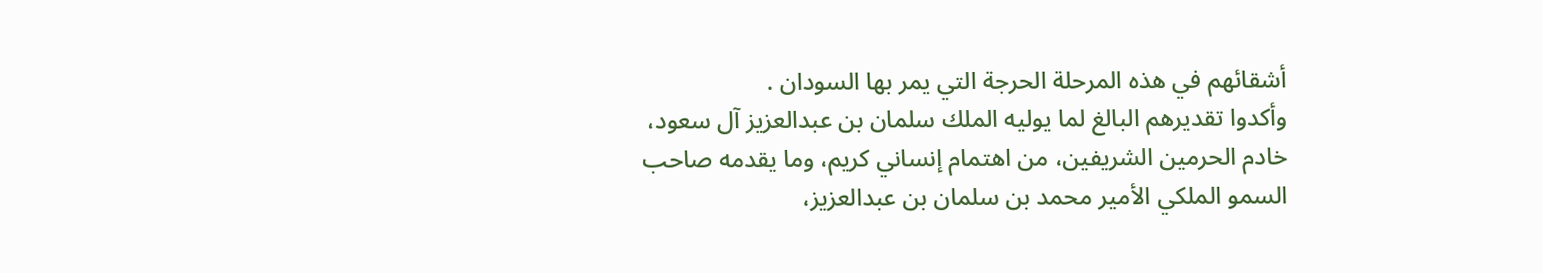أشقائهم في هذه المرحلة الحرجة التي يمر بها السودان .
وأكدوا تقديرهم البالغ لما يوليه الملك سلمان بن عبدالعزيز آل سعود، خادم الحرمين الشريفين، من اهتمام إنساني كريم، وما يقدمه صاحب السمو الملكي الأمير محمد بن سلمان بن عبدالعزيز،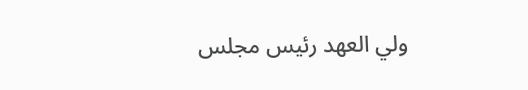ولي العهد رئيس مجلس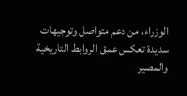الوزراء، من دعم متواصل وتوجيهات سديدة تعكس عمق الروابط التاريخية والمصير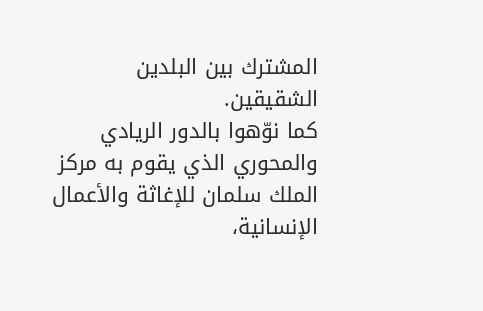المشترك بين البلدين الشقيقين.
كما نوّهوا بالدور الريادي والمحوري الذي يقوم به مركز الملك سلمان للإغاثة والأعمال الإنسانية،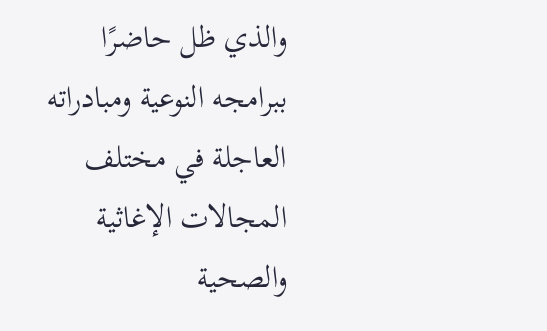والذي ظل حاضرًا ببرامجه النوعية ومبادراته العاجلة في مختلف المجالات الإغاثية والصحية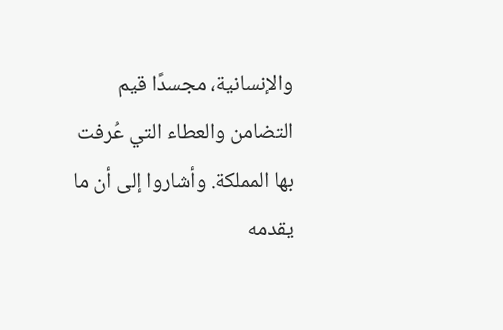والإنسانية، مجسدًا قيم التضامن والعطاء التي عُرفت بها المملكة. وأشاروا إلى أن ما يقدمه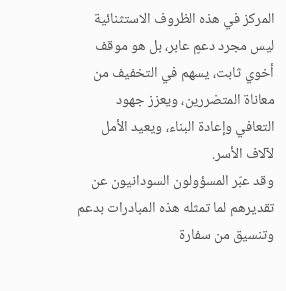المركز في هذه الظروف الاستثنائية ليس مجرد دعمٍ عابر، بل هو موقف أخوي ثابت، يسهم في التخفيف من معاناة المتضررين، ويعزز جهود التعافي وإعادة البناء، ويعيد الأمل لآلاف الأسر.
وقد عبّر المسؤولون السودانيون عن تقديرهم لما تمثله هذه المبادرات بدعم وتنسيق من سفارة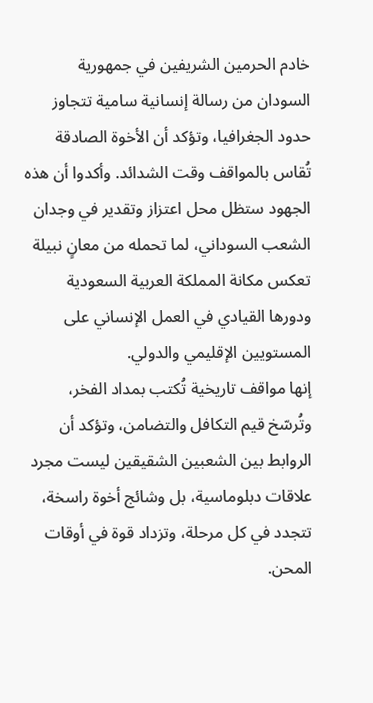خادم الحرمين الشريفين في جمهورية السودان من رسالة إنسانية سامية تتجاوز حدود الجغرافيا، وتؤكد أن الأخوة الصادقة تُقاس بالمواقف وقت الشدائد. وأكدوا أن هذه الجهود ستظل محل اعتزاز وتقدير في وجدان الشعب السوداني، لما تحمله من معانٍ نبيلة تعكس مكانة المملكة العربية السعودية ودورها القيادي في العمل الإنساني على المستويين الإقليمي والدولي.
إنها مواقف تاريخية تُكتب بمداد الفخر، وتُرسّخ قيم التكافل والتضامن، وتؤكد أن الروابط بين الشعبين الشقيقين ليست مجرد علاقات دبلوماسية، بل وشائج أخوة راسخة، تتجدد في كل مرحلة، وتزداد قوة في أوقات المحن.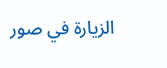الزيارة في صور